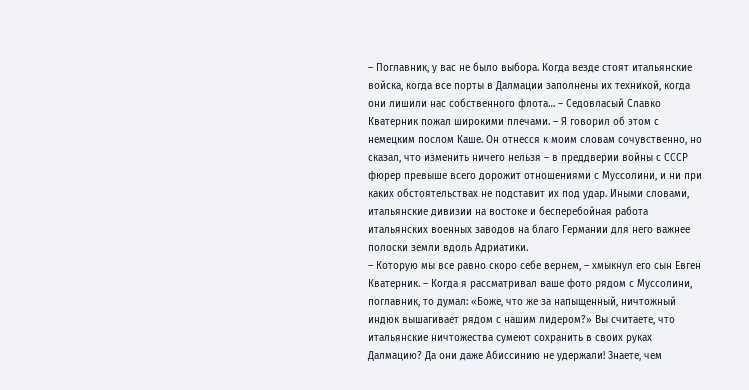– Поглавник, у вас не было выбора. Когда везде стоят итальянские войска, когда все порты в Далмации заполнены их техникой, когда они лишили нас собственного флота… – Седовласый Славко Кватерник пожал широкими плечами. – Я говорил об этом с немецким послом Каше. Он отнесся к моим словам сочувственно, но сказал, что изменить ничего нельзя – в преддверии войны с СССР фюрер превыше всего дорожит отношениями с Муссолини, и ни при каких обстоятельствах не подставит их под удар. Иными словами, итальянские дивизии на востоке и бесперебойная работа итальянских военных заводов на благо Германии для него важнее полоски земли вдоль Адриатики.
– Которую мы все равно скоро себе вернем, – хмыкнул его сын Евген Кватерник. – Когда я рассматривал ваше фото рядом с Муссолини, поглавник, то думал: «Боже, что же за напыщенный, ничтожный индюк вышагивает рядом с нашим лидером?» Вы считаете, что итальянские ничтожества сумеют сохранить в своих руках Далмацию? Да они даже Абиссинию не удержали! Знаете, чем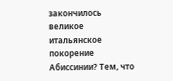закончилось великое итальянское покорение Абиссинии? Тем, что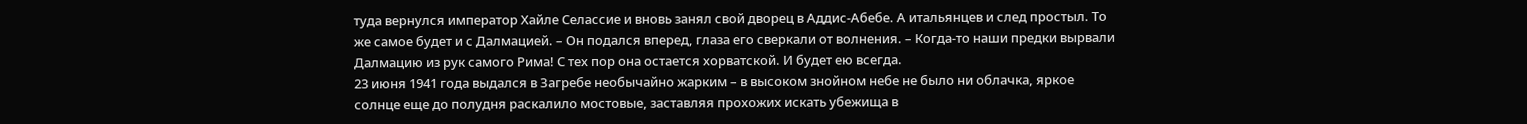туда вернулся император Хайле Селассие и вновь занял свой дворец в Аддис-Абебе. А итальянцев и след простыл. То же самое будет и с Далмацией. – Он подался вперед, глаза его сверкали от волнения. – Когда-то наши предки вырвали Далмацию из рук самого Рима! С тех пор она остается хорватской. И будет ею всегда.
23 июня 1941 года выдался в Загребе необычайно жарким – в высоком знойном небе не было ни облачка, яркое солнце еще до полудня раскалило мостовые, заставляя прохожих искать убежища в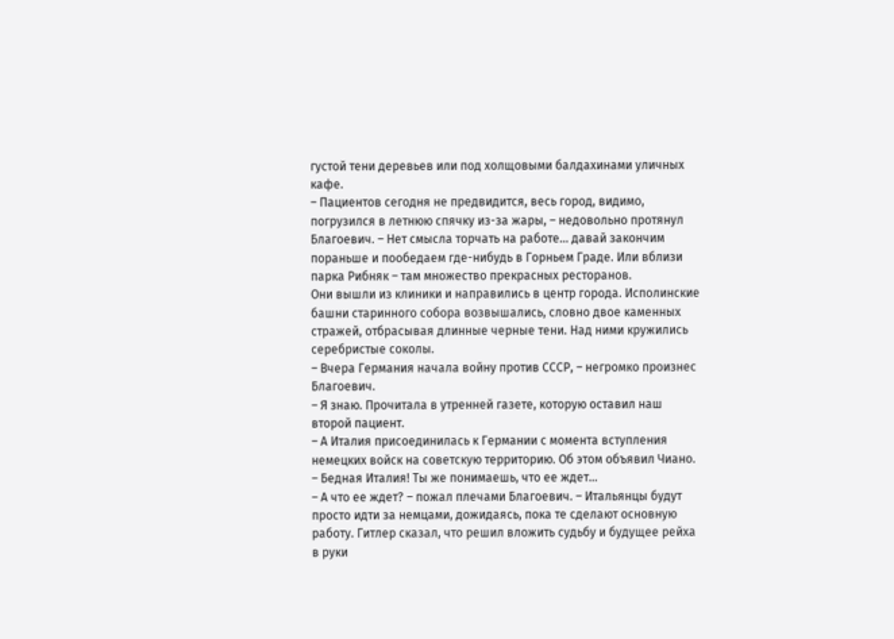густой тени деревьев или под холщовыми балдахинами уличных кафе.
– Пациентов сегодня не предвидится, весь город, видимо, погрузился в летнюю спячку из-за жары, – недовольно протянул Благоевич. – Нет смысла торчать на работе… давай закончим пораньше и пообедаем где-нибудь в Горньем Граде. Или вблизи парка Рибняк – там множество прекрасных ресторанов.
Они вышли из клиники и направились в центр города. Исполинские башни старинного собора возвышались, словно двое каменных стражей, отбрасывая длинные черные тени. Над ними кружились серебристые соколы.
– Вчера Германия начала войну против СССР, – негромко произнес Благоевич.
– Я знаю. Прочитала в утренней газете, которую оставил наш второй пациент.
– А Италия присоединилась к Германии с момента вступления немецких войск на советскую территорию. Об этом объявил Чиано.
– Бедная Италия! Ты же понимаешь, что ее ждет…
– А что ее ждет? – пожал плечами Благоевич. – Итальянцы будут просто идти за немцами, дожидаясь, пока те сделают основную работу. Гитлер сказал, что решил вложить судьбу и будущее рейха в руки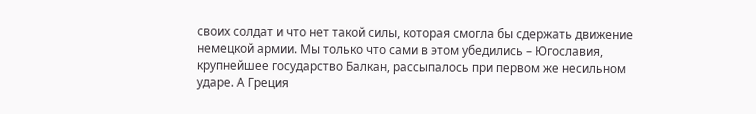своих солдат и что нет такой силы, которая смогла бы сдержать движение немецкой армии. Мы только что сами в этом убедились – Югославия, крупнейшее государство Балкан, рассыпалось при первом же несильном ударе. А Греция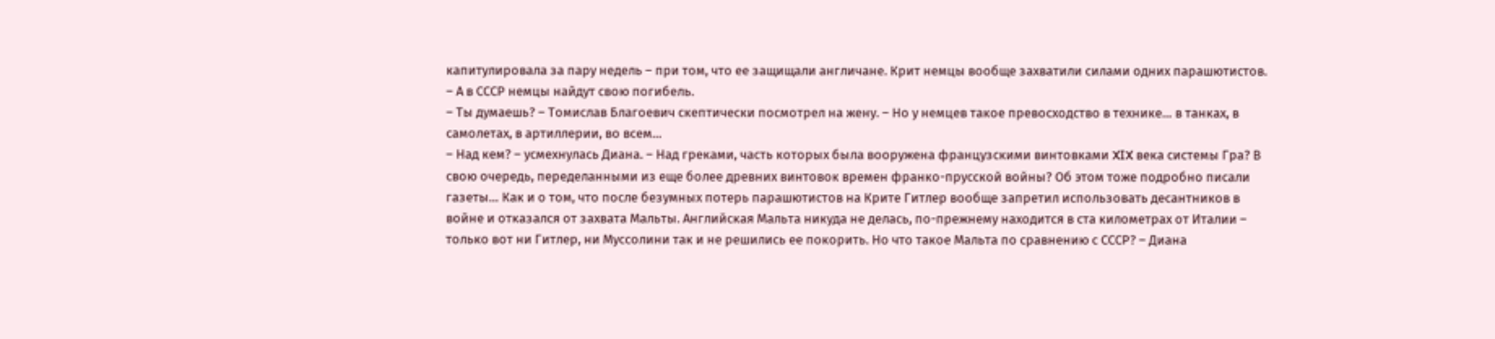капитулировала за пару недель – при том, что ее защищали англичане. Крит немцы вообще захватили силами одних парашютистов.
– А в СССР немцы найдут свою погибель.
– Ты думаешь? – Томислав Благоевич скептически посмотрел на жену. – Но у немцев такое превосходство в технике… в танках, в самолетах, в артиллерии, во всем…
– Над кем? – усмехнулась Диана. – Над греками, часть которых была вооружена французскими винтовками XIX века системы Гра? В свою очередь, переделанными из еще более древних винтовок времен франко-прусской войны? Об этом тоже подробно писали газеты… Как и о том, что после безумных потерь парашютистов на Крите Гитлер вообще запретил использовать десантников в войне и отказался от захвата Мальты. Английская Мальта никуда не делась, по-прежнему находится в ста километрах от Италии – только вот ни Гитлер, ни Муссолини так и не решились ее покорить. Но что такое Мальта по сравнению с СССР? – Диана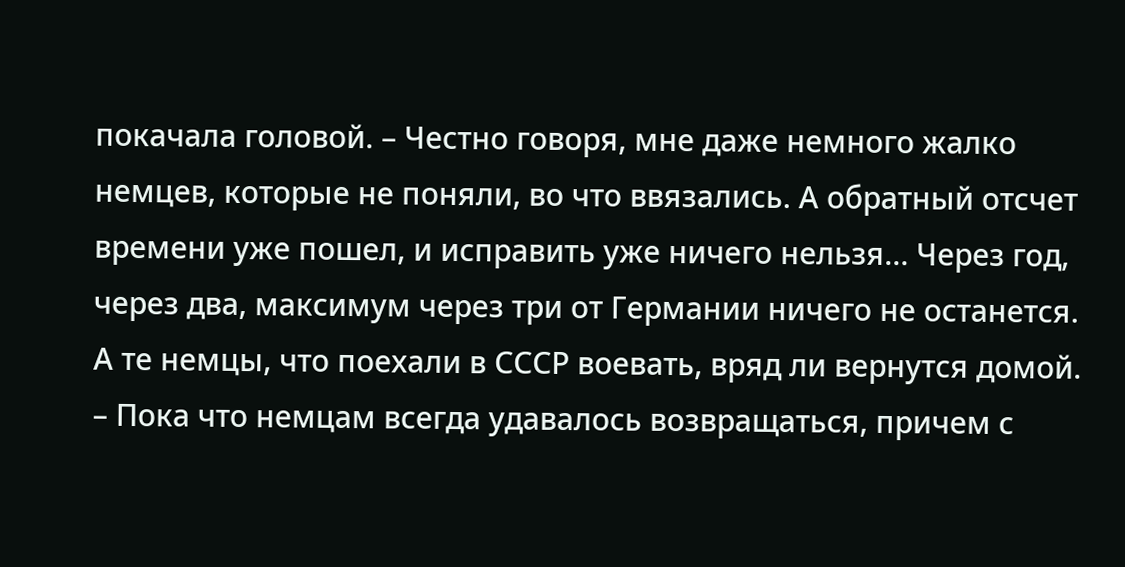покачала головой. – Честно говоря, мне даже немного жалко немцев, которые не поняли, во что ввязались. А обратный отсчет времени уже пошел, и исправить уже ничего нельзя… Через год, через два, максимум через три от Германии ничего не останется. А те немцы, что поехали в СССР воевать, вряд ли вернутся домой.
– Пока что немцам всегда удавалось возвращаться, причем с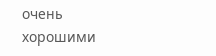очень хорошими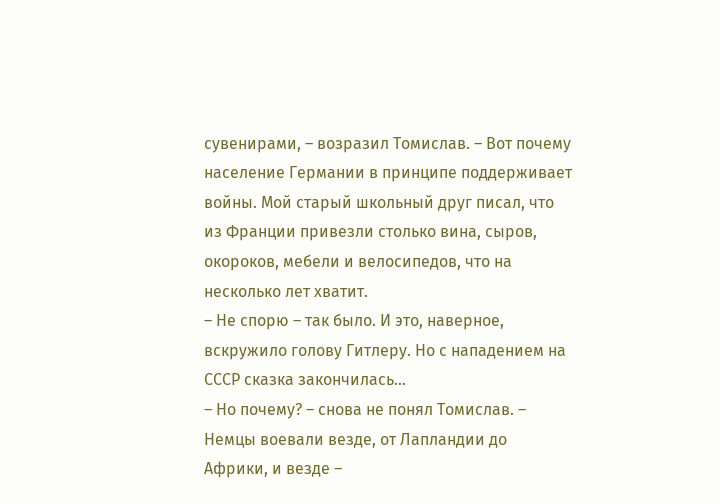сувенирами, – возразил Томислав. – Вот почему население Германии в принципе поддерживает войны. Мой старый школьный друг писал, что из Франции привезли столько вина, сыров, окороков, мебели и велосипедов, что на несколько лет хватит.
– Не спорю – так было. И это, наверное, вскружило голову Гитлеру. Но с нападением на СССР сказка закончилась…
– Но почему? – снова не понял Томислав. – Немцы воевали везде, от Лапландии до Африки, и везде –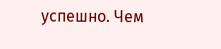успешно. Чем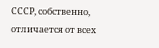СССР, собственно, отличается от всех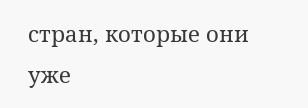стран, которые они уже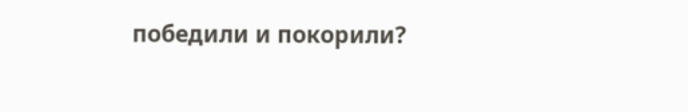победили и покорили?